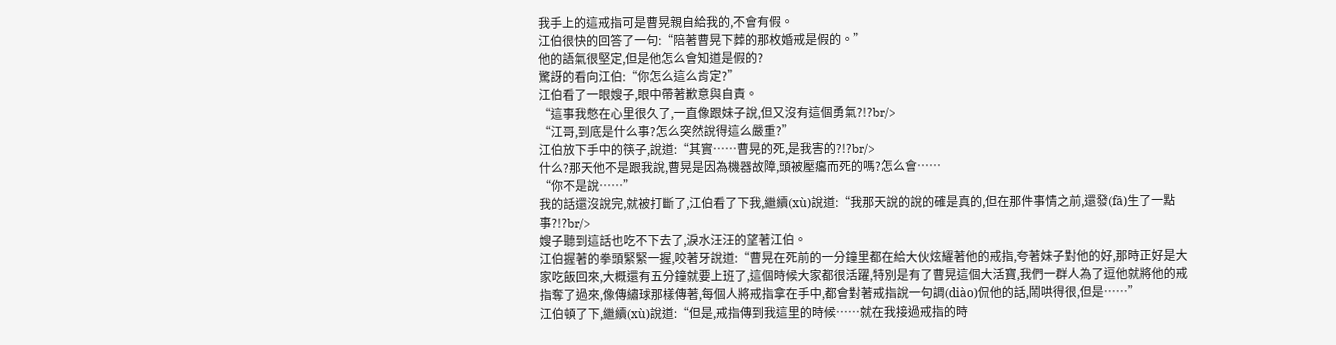我手上的這戒指可是曹晃親自給我的,不會有假。
江伯很快的回答了一句:“陪著曹晃下葬的那枚婚戒是假的。”
他的語氣很堅定,但是他怎么會知道是假的?
驚訝的看向江伯:“你怎么這么肯定?”
江伯看了一眼嫂子,眼中帶著歉意與自責。
“這事我憋在心里很久了,一直像跟妹子說,但又沒有這個勇氣?!?br/>
“江哥,到底是什么事?怎么突然說得這么嚴重?”
江伯放下手中的筷子,說道:“其實……曹晃的死,是我害的?!?br/>
什么?那天他不是跟我說,曹晃是因為機器故障,頭被壓癟而死的嗎?怎么會……
“你不是說……”
我的話還沒說完,就被打斷了,江伯看了下我,繼續(xù)說道:“我那天說的說的確是真的,但在那件事情之前,還發(fā)生了一點事?!?br/>
嫂子聽到這話也吃不下去了,淚水汪汪的望著江伯。
江伯握著的拳頭緊緊一握,咬著牙說道:“曹晃在死前的一分鐘里都在給大伙炫耀著他的戒指,夸著妹子對他的好,那時正好是大家吃飯回來,大概還有五分鐘就要上班了,這個時候大家都很活躍,特別是有了曹晃這個大活寶,我們一群人為了逗他就將他的戒指奪了過來,像傳繡球那樣傳著,每個人將戒指拿在手中,都會對著戒指說一句調(diào)侃他的話,鬧哄得很,但是……”
江伯頓了下,繼續(xù)說道:“但是,戒指傳到我這里的時候……就在我接過戒指的時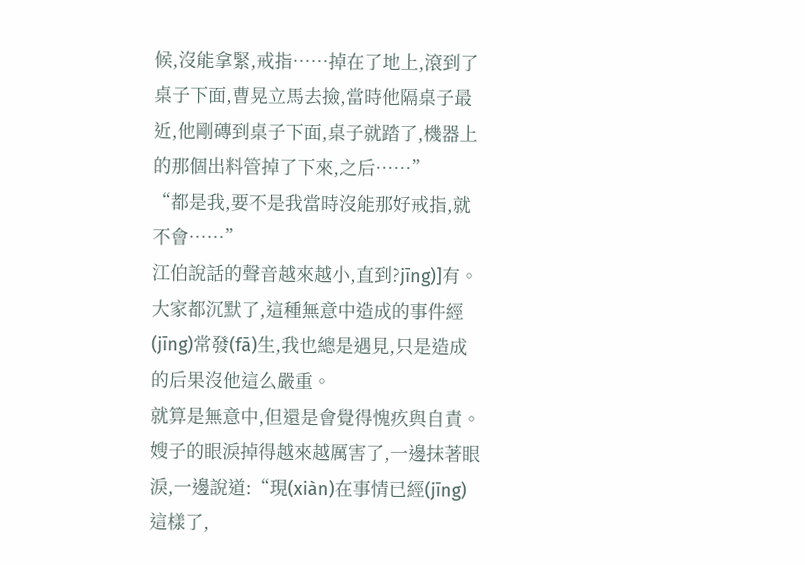候,沒能拿緊,戒指……掉在了地上,滾到了桌子下面,曹晃立馬去撿,當時他隔桌子最近,他剛磚到桌子下面,桌子就踏了,機器上的那個出料管掉了下來,之后……”
“都是我,要不是我當時沒能那好戒指,就不會……”
江伯說話的聲音越來越小,直到?jīng)]有。
大家都沉默了,這種無意中造成的事件經(jīng)常發(fā)生,我也總是遇見,只是造成的后果沒他這么嚴重。
就算是無意中,但還是會覺得愧疚與自責。
嫂子的眼淚掉得越來越厲害了,一邊抹著眼淚,一邊說道:“現(xiàn)在事情已經(jīng)這樣了,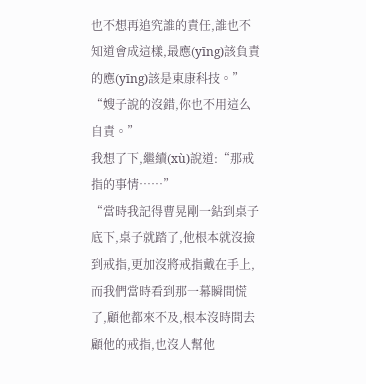也不想再追究誰的責任,誰也不知道會成這樣,最應(yīng)該負責的應(yīng)該是東康科技。”
“嫂子說的沒錯,你也不用這么自責。”
我想了下,繼續(xù)說道:“那戒指的事情……”
“當時我記得曹晃剛一鉆到桌子底下,桌子就踏了,他根本就沒撿到戒指,更加沒將戒指戴在手上,而我們當時看到那一幕瞬間慌了,顧他都來不及,根本沒時間去顧他的戒指,也沒人幫他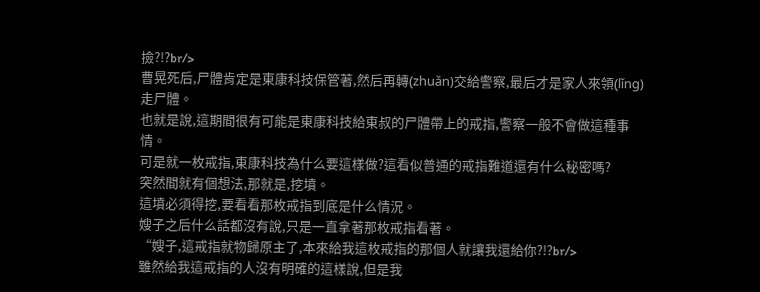撿?!?br/>
曹晃死后,尸體肯定是東康科技保管著,然后再轉(zhuǎn)交給警察,最后才是家人來領(lǐng)走尸體。
也就是說,這期間很有可能是東康科技給東叔的尸體帶上的戒指,警察一般不會做這種事情。
可是就一枚戒指,東康科技為什么要這樣做?這看似普通的戒指難道還有什么秘密嗎?
突然間就有個想法,那就是,挖墳。
這墳必須得挖,要看看那枚戒指到底是什么情況。
嫂子之后什么話都沒有說,只是一直拿著那枚戒指看著。
“嫂子,這戒指就物歸原主了,本來給我這枚戒指的那個人就讓我還給你?!?br/>
雖然給我這戒指的人沒有明確的這樣說,但是我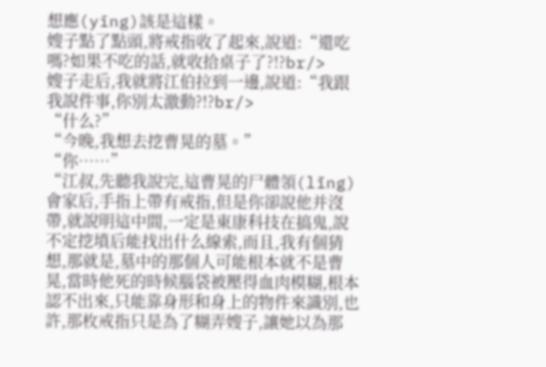想應(yīng)該是這樣。
嫂子點了點頭,將戒指收了起來,說道:“還吃嗎?如果不吃的話,就收拾桌子了?!?br/>
嫂子走后,我就將江伯拉到一邊,說道:“我跟我說件事,你別太激動?!?br/>
“什么?”
“今晚,我想去挖曹晃的墓。”
“你……”
“江叔,先聽我說完,這曹晃的尸體領(lǐng)會家后,手指上帶有戒指,但是你卻說他并沒帶,就說明這中間,一定是東康科技在搞鬼,說不定挖墳后能找出什么線索,而且,我有個猜想,那就是,墓中的那個人可能根本就不是曹晃,當時他死的時候腦袋被壓得血肉模糊,根本認不出來,只能靠身形和身上的物件來識別,也許,那枚戒指只是為了糊弄嫂子,讓她以為那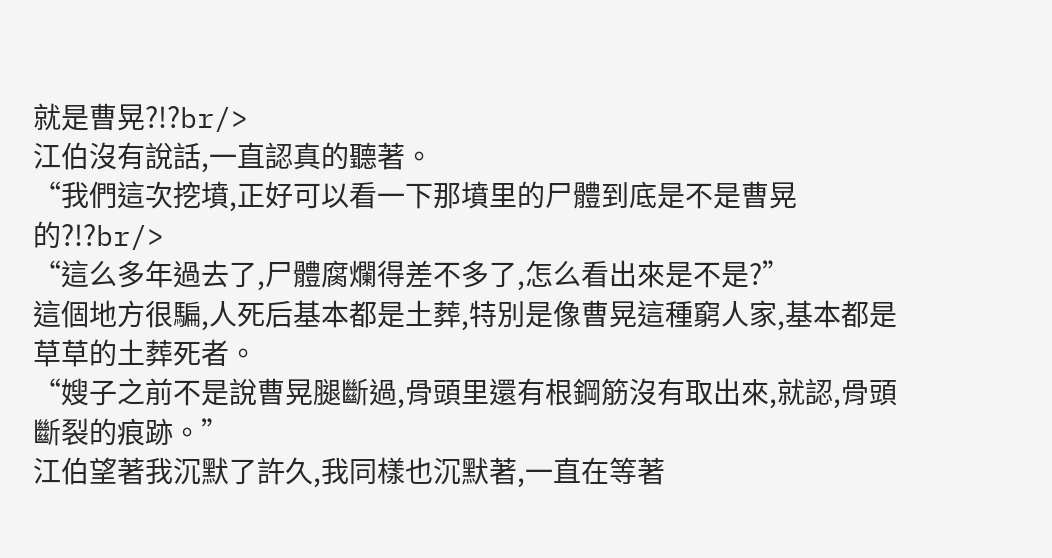就是曹晃?!?br/>
江伯沒有說話,一直認真的聽著。
“我們這次挖墳,正好可以看一下那墳里的尸體到底是不是曹晃的?!?br/>
“這么多年過去了,尸體腐爛得差不多了,怎么看出來是不是?”
這個地方很騙,人死后基本都是土葬,特別是像曹晃這種窮人家,基本都是草草的土葬死者。
“嫂子之前不是說曹晃腿斷過,骨頭里還有根鋼筋沒有取出來,就認,骨頭斷裂的痕跡。”
江伯望著我沉默了許久,我同樣也沉默著,一直在等著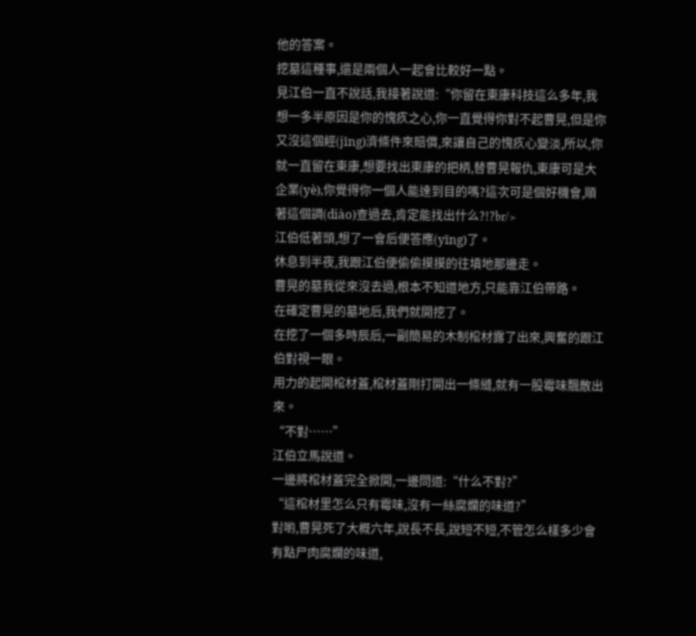他的答案。
挖墓這種事,還是兩個人一起會比較好一點。
見江伯一直不說話,我接著說道:“你留在東康科技這么多年,我想一多半原因是你的愧疚之心,你一直覺得你對不起曹晃,但是你又沒這個經(jīng)濟條件來賠償,來讓自己的愧疚心變淡,所以,你就一直留在東康,想要找出東康的把柄,替曹晃報仇,東康可是大企業(yè),你覺得你一個人能達到目的嗎?這次可是個好機會,順著這個調(diào)查過去,肯定能找出什么?!?br/>
江伯低著頭,想了一會后便答應(yīng)了。
休息到半夜,我跟江伯便偷偷摸摸的往墳地那邊走。
曹晃的墓我從來沒去過,根本不知道地方,只能靠江伯帶路。
在確定曹晃的墓地后,我們就開挖了。
在挖了一個多時辰后,一副簡易的木制棺材露了出來,興奮的跟江伯對視一眼。
用力的起開棺材蓋,棺材蓋剛打開出一條縫,就有一股霉味飄散出來。
“不對……”
江伯立馬說道。
一邊將棺材蓋完全掀開,一邊問道:“什么不對?”
“這棺材里怎么只有霉味,沒有一絲腐爛的味道?”
對喲,曹晃死了大概六年,說長不長,說短不短,不管怎么樣多少會有點尸肉腐爛的味道,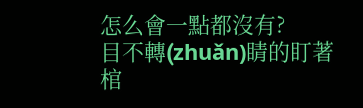怎么會一點都沒有?
目不轉(zhuǎn)睛的盯著棺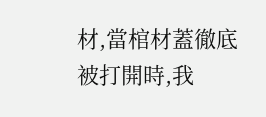材,當棺材蓋徹底被打開時,我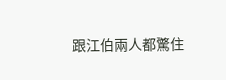跟江伯兩人都驚住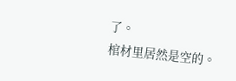了。
棺材里居然是空的。